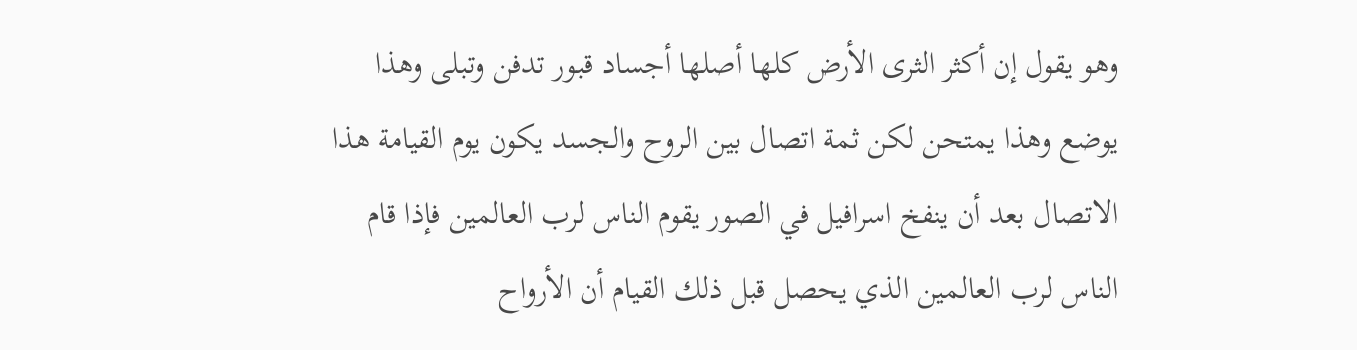وهو يقول إن أكثر الثرى الأرض كلها أصلها أجساد قبور تدفن وتبلى وهذا يوضع وهذا يمتحن لكن ثمة اتصال بين الروح والجسد يكون يوم القيامة هذا الاتصال بعد أن ينفخ اسرافيل في الصور يقوم الناس لرب العالمين فإذا قام الناس لرب العالمين الذي يحصل قبل ذلك القيام أن الأرواح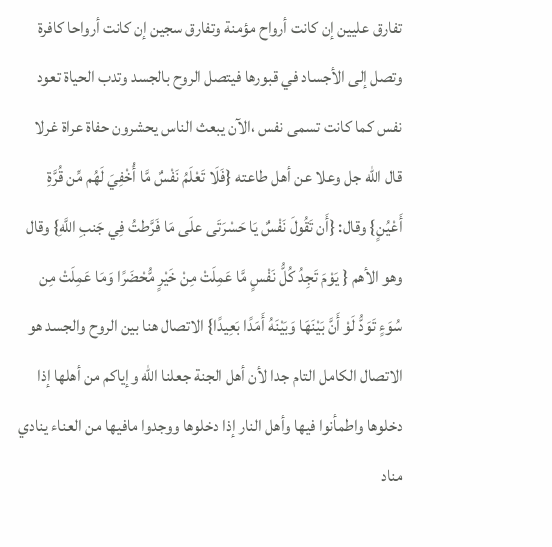تفارق عليين إن كانت أرواح مؤمنة وتفارق سجين إن كانت أرواحا كافرة وتصل إلى الأجساد في قبورها فيتصل الروح بالجسد وتدب الحياة تعود نفس كما كانت تسمى نفس ،الآن يبعث الناس يحشرون حفاة عراة غرلا قال الله جل وعلا عن أهل طاعته {فَلَا تَعْلَمُ نَفْسٌ مَّا أُخْفِيَ لَهُم مِّن قُرَّةِ أَعْيُنٍ} وقال: {أَن تَقُولَ نَفْسٌ يَا حَسْرَتَى علَى مَا فَرَّطتُ فِي جَنبِ اللَّهِ} وقال وهو الأهم { يَوْمَ تَجِدُ كُلُّ نَفْسٍ مَّا عَمِلَتْ مِنْ خَيْرٍ مُّحْضَرًا وَمَا عَمِلَتْ مِن سُوَءٍ تَوَدُّ لَوْ أَنَّ بَيْنَهَا وَبَيْنَهُ أَمَدًا بَعِيدًا} الاتصال هنا بين الروح والجسد هو الاتصال الكامل التام جدا لأن أهل الجنة جعلنا الله وإياكم من أهلها إذا دخلوها واطمأنوا فيها وأهل النار إذا دخلوها ووجدوا مافيها من العناء ينادي مناد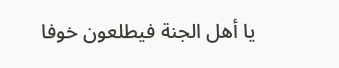يا أهل الجنة فيطلعون خوفا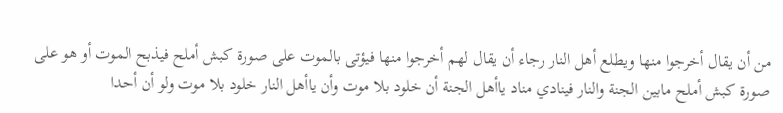من أن يقال أخرجوا منها ويطلع أهل النار رجاء أن يقال لهم أخرجوا منها فيؤتى بالموت على صورة كبش أملح فيذبح الموت أو هو على صورة كبش أملح مابين الجنة والنار فينادي مناد ياأهل الجنة أن خلود بلا موت وأن ياأهل النار خلود بلا موت ولو أن أحدا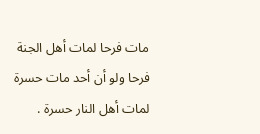مات فرحا لمات أهل الجنة فرحا ولو أن أحد مات حسرة لمات أهل النار حسرة .